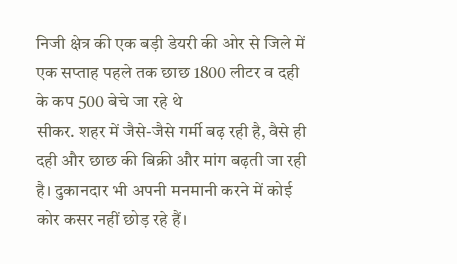निजी क्षेत्र की एक बड़ी डेयरी की ओर से जिले में एक सप्ताह पहले तक छाछ 1800 लीटर व दही के कप 500 बेचे जा रहे थे
सीकर. शहर में जैसे-जैसे गर्मी बढ़ रही है, वैसे ही दही और छाछ की बिक्री और मांग बढ़ती जा रही है। दुकानदार भी अपनी मनमानी करने में कोई कोर कसर नहीं छोड़ रहे हैं।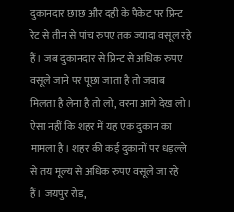दुकानदार छाछ और दही के पैकेट पर प्रिन्ट रेट से तीन से पांच रुपए तक ज्यादा वसूल रहे हैं। जब दुकानदार से प्रिन्ट से अधिक रुपए वसूले जाने पर पूछा जाता है तो जवाब मिलता है लेना है तो लो, वरना आगे देख लो। ऐसा नहीं कि शहर में यह एक दुकान का मामला है। शहर की कई दुकानों पर धड़ल्ले से तय मूल्य से अधिक रुपए वसूले जा रहे हैं। जयपुर रोड,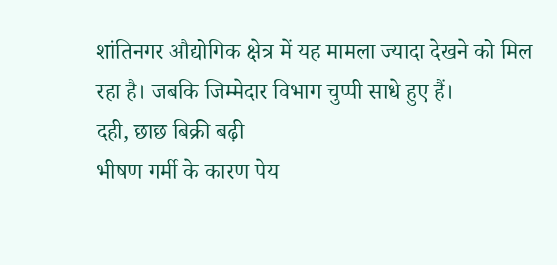शांतिनगर औद्योगिक क्षेत्र में यह मामला ज्यादा देखने को मिल रहा है। जबकि जिम्मेदार विभाग चुप्पी साधे हुए हैं।
दही, छाछ बिक्री बढ़ी
भीषण गर्मी के कारण पेय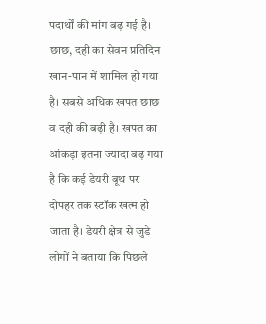पदार्थों की मांग बढ़ गई है। छाछ, दही का सेवन प्रतिदिन खान-पान में शामिल हो गया है। सबसे अधिक खपत छाछ व दही की बढ़ी है। खपत का आंकड़ा इतना ज्यादा बढ़ गया है कि कई डेयरी बूथ पर दोपहर तक स्टॉक खत्म हो जाता है। डेयरी क्षेत्र से जुडे लोगों ने बताया कि पिछले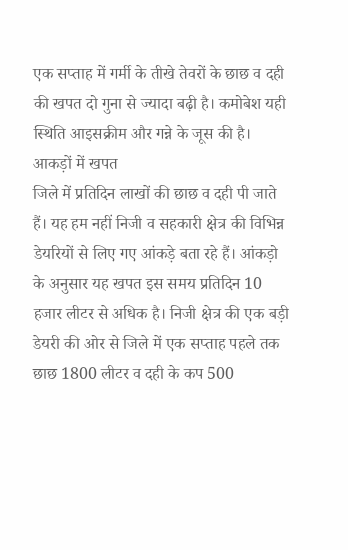एक सप्ताह में गर्मी के तीखे तेवरों के छाछ व दही की खपत दो गुना से ज्यादा बढ़ी है। कमोबेश यही स्थिति आइसक्रीम और गन्ने के जूस की है।
आकड़ों में खपत
जिले में प्रतिदिन लाखों की छाछ व दही पी जाते हैं। यह हम नहीं निजी व सहकारी क्षेत्र की विभिन्न डेयरियों से लिए गए आंकड़े बता रहे हैं। आंकड़ो के अनुसार यह खपत इस समय प्रतिदिन 10 हजार लीटर से अधिक है। निजी क्षेत्र की एक बड़ी डेयरी की ओर से जिले में एक सप्ताह पहले तक छाछ 1800 लीटर व दही के कप 500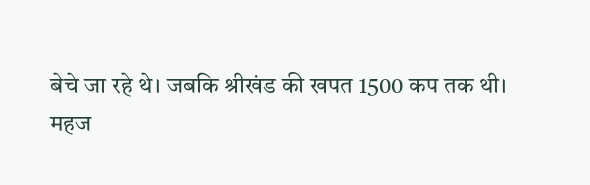बेचे जा रहे थे। जबकि श्रीखंड की खपत 1500 कप तक थी।
महज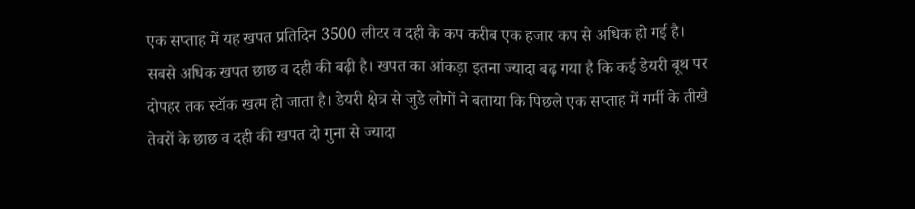एक सप्ताह में यह खपत प्रतिदिन 3500 लीटर व दही के कप करीब एक हजार कप से अधिक हो गई है। सबसे अधिक खपत छाछ व दही की बढ़ी है। खपत का आंकड़ा इतना ज्यादा बढ़ गया है कि कई डेयरी बूथ पर दोपहर तक स्टॉक खत्म हो जाता है। डेयरी क्षेत्र से जुडे लोगों ने बताया कि पिछले एक सप्ताह में गर्मी के तीखे तेवरों के छाछ व दही की खपत दो गुना से ज्यादा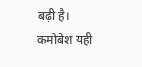बढ़ी है। कमोबेश यही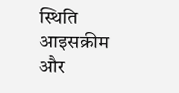स्थिति आइसक्रीम और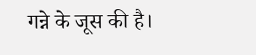गन्ने के जूस की है।